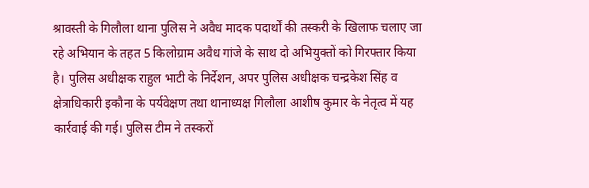श्रावस्ती के गिलौला थाना पुलिस ने अवैध मादक पदार्थों की तस्करी के खिलाफ चलाए जा रहे अभियान के तहत 5 किलोग्राम अवैध गांजे के साथ दो अभियुक्तों को गिरफ्तार किया है। पुलिस अधीक्षक राहुल भाटी के निर्देशन, अपर पुलिस अधीक्षक चन्द्रकेश सिंह व क्षेत्राधिकारी इकौना के पर्यवेक्षण तथा थानाध्यक्ष गिलौला आशीष कुमार के नेतृत्व में यह कार्रवाई की गई। पुलिस टीम ने तस्करों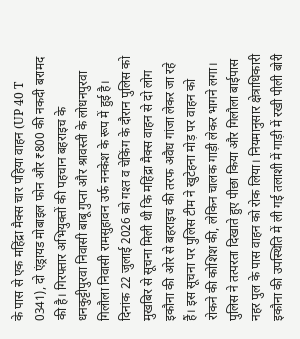के पास से एक महिंद्रा मैक्स चार पहिया वाहन (UP 40 T 0341), दो एंड्रायड मोबाइल फोन और ₹800 की नकदी बरामद की है। गिरफ्तार अभियुक्तों की पहचान बहराइच के धनकुट्टीपुरवा निवासी बाबू गुप्ता और श्रावस्ती के लोधनपुरवा गिलौला निवासी रामसुहावन उर्फ ननकेश के रूप में हुई है। दिनांक 22 जुलाई 2026 को गश्त व चेकिंग के दौरान पुलिस को मुखबिर से सूचना मिली थी कि महिंद्रा मैक्स वाहन से दो लोग इकौना की ओर से बहराइच की तरफ अवैध गांजा लेकर जा रहे हैं। इस सूचना पर पुलिस टीम ने खुटेहना मोड़ पर वाहन को रोकने की कोशिश की, लेकिन चालक गाड़ी लेकर भागने लगा। पुलिस ने तत्परता दिखाते हुए पीछा किया और गिलौला बाईपास नहर पुल के पास वाहन को रोक लिया। नियमानुसार क्षेत्राधिकारी इकौना की उपस्थिति में ली गई तलाशी में गाड़ी में रखी पीली बोरी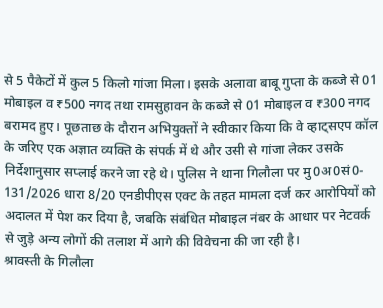से 5 पैकेटों में कुल 5 किलो गांजा मिला। इसके अलावा बाबू गुप्ता के कब्जे से 01 मोबाइल व ₹500 नगद तथा रामसुहावन के कब्जे से 01 मोबाइल व ₹300 नगद बरामद हुए। पूछताछ के दौरान अभियुक्तों ने स्वीकार किया कि वे व्हाट्सएप कॉल के जरिए एक अज्ञात व्यक्ति के संपर्क में थे और उसी से गांजा लेकर उसके निर्देशानुसार सप्लाई करने जा रहे थे। पुलिस ने थाना गिलौला पर मु0अ0सं0- 131/2026 धारा 8/20 एनडीपीएस एक्ट के तहत मामला दर्ज कर आरोपियों को अदालत में पेश कर दिया है, जबकि संबंधित मोबाइल नंबर के आधार पर नेटवर्क से जुड़े अन्य लोगों की तलाश में आगे की विवेचना की जा रही है।
श्रावस्ती के गिलौला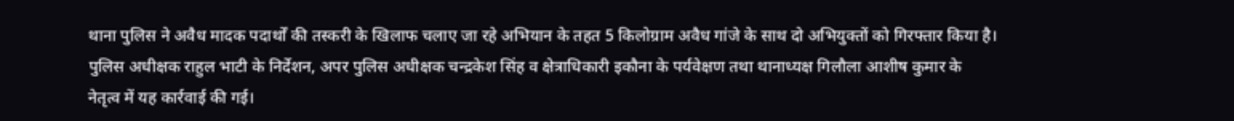थाना पुलिस ने अवैध मादक पदार्थों की तस्करी के खिलाफ चलाए जा रहे अभियान के तहत 5 किलोग्राम अवैध गांजे के साथ दो अभियुक्तों को गिरफ्तार किया है। पुलिस अधीक्षक राहुल भाटी के निर्देशन, अपर पुलिस अधीक्षक चन्द्रकेश सिंह व क्षेत्राधिकारी इकौना के पर्यवेक्षण तथा थानाध्यक्ष गिलौला आशीष कुमार के नेतृत्व में यह कार्रवाई की गई।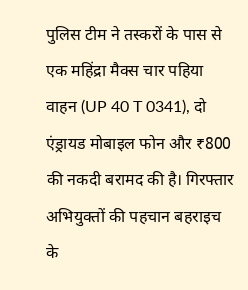पुलिस टीम ने तस्करों के पास से एक महिंद्रा मैक्स चार पहिया वाहन (UP 40 T 0341), दो एंड्रायड मोबाइल फोन और ₹800 की नकदी बरामद की है। गिरफ्तार अभियुक्तों की पहचान बहराइच के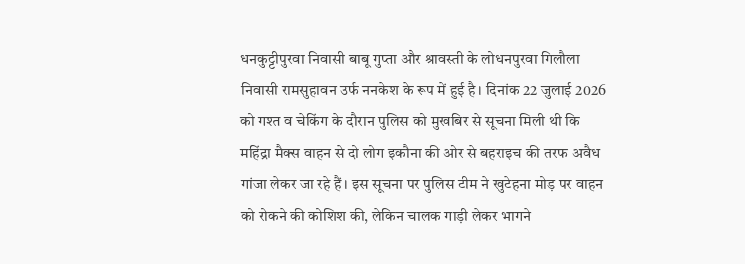धनकुट्टीपुरवा निवासी बाबू गुप्ता और श्रावस्ती के लोधनपुरवा गिलौला निवासी रामसुहावन उर्फ ननकेश के रूप में हुई है। दिनांक 22 जुलाई 2026 को गश्त व चेकिंग के दौरान पुलिस को मुखबिर से सूचना मिली थी कि महिंद्रा मैक्स वाहन से दो लोग इकौना की ओर से बहराइच की तरफ अवैध गांजा लेकर जा रहे हैं। इस सूचना पर पुलिस टीम ने खुटेहना मोड़ पर वाहन को रोकने की कोशिश की, लेकिन चालक गाड़ी लेकर भागने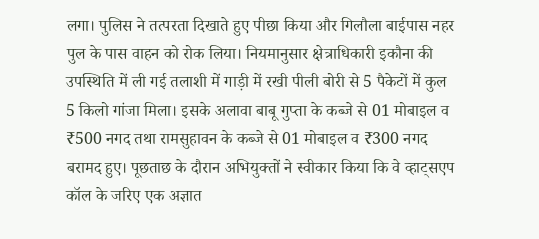लगा। पुलिस ने तत्परता दिखाते हुए पीछा किया और गिलौला बाईपास नहर पुल के पास वाहन को रोक लिया। नियमानुसार क्षेत्राधिकारी इकौना की उपस्थिति में ली गई तलाशी में गाड़ी में रखी पीली बोरी से 5 पैकेटों में कुल 5 किलो गांजा मिला। इसके अलावा बाबू गुप्ता के कब्जे से 01 मोबाइल व ₹500 नगद तथा रामसुहावन के कब्जे से 01 मोबाइल व ₹300 नगद बरामद हुए। पूछताछ के दौरान अभियुक्तों ने स्वीकार किया कि वे व्हाट्सएप कॉल के जरिए एक अज्ञात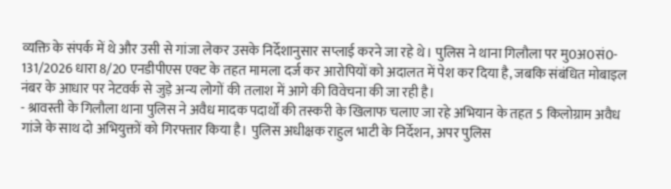व्यक्ति के संपर्क में थे और उसी से गांजा लेकर उसके निर्देशानुसार सप्लाई करने जा रहे थे। पुलिस ने थाना गिलौला पर मु0अ0सं0- 131/2026 धारा 8/20 एनडीपीएस एक्ट के तहत मामला दर्ज कर आरोपियों को अदालत में पेश कर दिया है, जबकि संबंधित मोबाइल नंबर के आधार पर नेटवर्क से जुड़े अन्य लोगों की तलाश में आगे की विवेचना की जा रही है।
- श्रावस्ती के गिलौला थाना पुलिस ने अवैध मादक पदार्थों की तस्करी के खिलाफ चलाए जा रहे अभियान के तहत 5 किलोग्राम अवैध गांजे के साथ दो अभियुक्तों को गिरफ्तार किया है। पुलिस अधीक्षक राहुल भाटी के निर्देशन, अपर पुलिस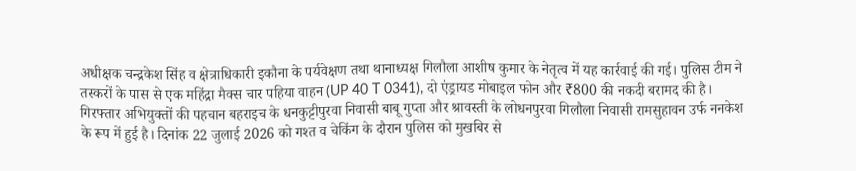अधीक्षक चन्द्रकेश सिंह व क्षेत्राधिकारी इकौना के पर्यवेक्षण तथा थानाध्यक्ष गिलौला आशीष कुमार के नेतृत्व में यह कार्रवाई की गई। पुलिस टीम ने तस्करों के पास से एक महिंद्रा मैक्स चार पहिया वाहन (UP 40 T 0341), दो एंड्रायड मोबाइल फोन और ₹800 की नकदी बरामद की है। गिरफ्तार अभियुक्तों की पहचान बहराइच के धनकुट्टीपुरवा निवासी बाबू गुप्ता और श्रावस्ती के लोधनपुरवा गिलौला निवासी रामसुहावन उर्फ ननकेश के रूप में हुई है। दिनांक 22 जुलाई 2026 को गश्त व चेकिंग के दौरान पुलिस को मुखबिर से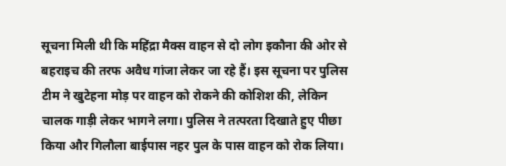सूचना मिली थी कि महिंद्रा मैक्स वाहन से दो लोग इकौना की ओर से बहराइच की तरफ अवैध गांजा लेकर जा रहे हैं। इस सूचना पर पुलिस टीम ने खुटेहना मोड़ पर वाहन को रोकने की कोशिश की, लेकिन चालक गाड़ी लेकर भागने लगा। पुलिस ने तत्परता दिखाते हुए पीछा किया और गिलौला बाईपास नहर पुल के पास वाहन को रोक लिया।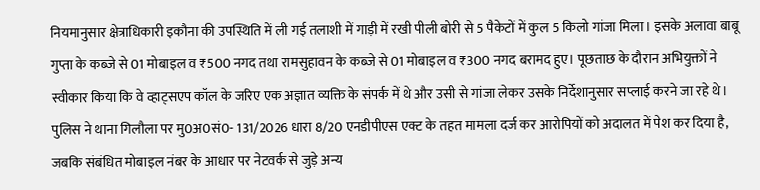नियमानुसार क्षेत्राधिकारी इकौना की उपस्थिति में ली गई तलाशी में गाड़ी में रखी पीली बोरी से 5 पैकेटों में कुल 5 किलो गांजा मिला। इसके अलावा बाबू गुप्ता के कब्जे से 01 मोबाइल व ₹500 नगद तथा रामसुहावन के कब्जे से 01 मोबाइल व ₹300 नगद बरामद हुए। पूछताछ के दौरान अभियुक्तों ने स्वीकार किया कि वे व्हाट्सएप कॉल के जरिए एक अज्ञात व्यक्ति के संपर्क में थे और उसी से गांजा लेकर उसके निर्देशानुसार सप्लाई करने जा रहे थे। पुलिस ने थाना गिलौला पर मु0अ0सं0- 131/2026 धारा 8/20 एनडीपीएस एक्ट के तहत मामला दर्ज कर आरोपियों को अदालत में पेश कर दिया है, जबकि संबंधित मोबाइल नंबर के आधार पर नेटवर्क से जुड़े अन्य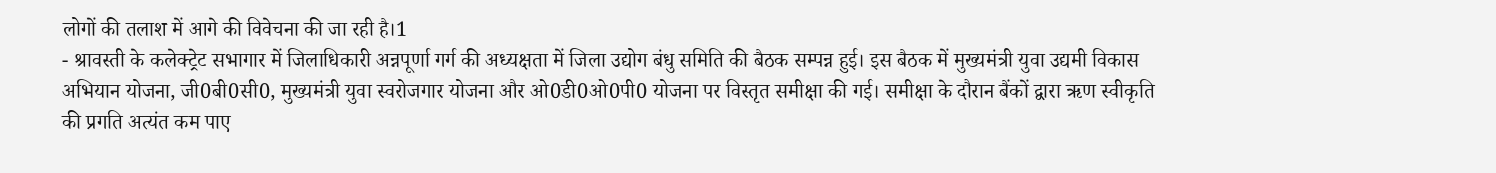लोगों की तलाश में आगे की विवेचना की जा रही है।1
- श्रावस्ती के कलेक्ट्रेट सभागार में जिलाधिकारी अन्नपूर्णा गर्ग की अध्यक्षता में जिला उद्योग बंधु समिति की बैठक सम्पन्न हुई। इस बैठक में मुख्यमंत्री युवा उद्यमी विकास अभियान योजना, जी0बी0सी0, मुख्यमंत्री युवा स्वरोजगार योजना और ओ0डी0ओ0पी0 योजना पर विस्तृत समीक्षा की गई। समीक्षा के दौरान बैंकों द्वारा ऋण स्वीकृति की प्रगति अत्यंत कम पाए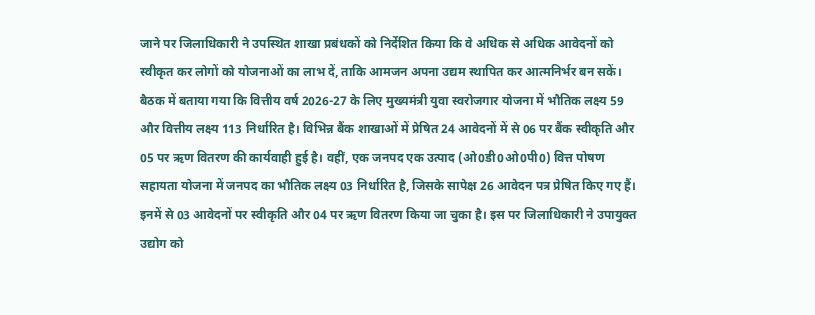जाने पर जिलाधिकारी ने उपस्थित शाखा प्रबंधकों को निर्देशित किया कि वे अधिक से अधिक आवेदनों को स्वीकृत कर लोगों को योजनाओं का लाभ दें, ताकि आमजन अपना उद्यम स्थापित कर आत्मनिर्भर बन सकें। बैठक में बताया गया कि वित्तीय वर्ष 2026-27 के लिए मुख्यमंत्री युवा स्वरोजगार योजना में भौतिक लक्ष्य 59 और वित्तीय लक्ष्य 113 निर्धारित है। विभिन्न बैंक शाखाओं में प्रेषित 24 आवेदनों में से 06 पर बैंक स्वीकृति और 05 पर ऋण वितरण की कार्यवाही हुई है। वहीं, एक जनपद एक उत्पाद (ओ0डी0ओ0पी0) वित्त पोषण सहायता योजना में जनपद का भौतिक लक्ष्य 03 निर्धारित है, जिसके सापेक्ष 26 आवेदन पत्र प्रेषित किए गए हैं। इनमें से 03 आवेदनों पर स्वीकृति और 04 पर ऋण वितरण किया जा चुका है। इस पर जिलाधिकारी ने उपायुक्त उद्योग को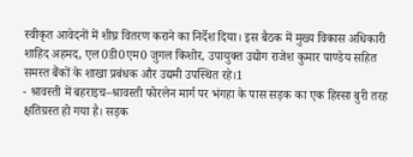स्वीकृत आवेदनों में शीघ्र वितरण कराने का निर्देश दिया। इस बैठक में मुख्य विकास अधिकारी शाहिद अहमद, एल0डी0एम0 जुगल किशोर, उपायुक्त उद्योग राजेश कुमार पाण्डेय सहित समस्त बैंकों के शाखा प्रबंधक और उद्यमी उपस्थित रहे।1
- श्रावस्ती में बहराइच–श्रावस्ती फोरलेन मार्ग पर भंगहा के पास सड़क का एक हिस्सा बुरी तरह क्षतिग्रस्त हो गया है। सड़क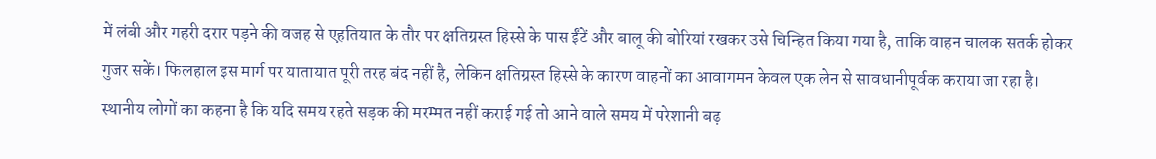में लंबी और गहरी दरार पड़ने की वजह से एहतियात के तौर पर क्षतिग्रस्त हिस्से के पास ईंटें और बालू की बोरियां रखकर उसे चिन्हित किया गया है, ताकि वाहन चालक सतर्क होकर गुजर सकें। फिलहाल इस मार्ग पर यातायात पूरी तरह बंद नहीं है, लेकिन क्षतिग्रस्त हिस्से के कारण वाहनों का आवागमन केवल एक लेन से सावधानीपूर्वक कराया जा रहा है। स्थानीय लोगों का कहना है कि यदि समय रहते सड़क की मरम्मत नहीं कराई गई तो आने वाले समय में परेशानी बढ़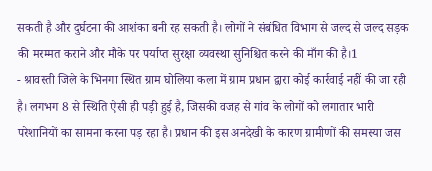सकती है और दुर्घटना की आशंका बनी रह सकती है। लोगों ने संबंधित विभाग से जल्द से जल्द सड़क की मरम्मत कराने और मौके पर पर्याप्त सुरक्षा व्यवस्था सुनिश्चित करने की माँग की है।1
- श्रावस्ती जिले के भिनगा स्थित ग्राम घोलिया कला में ग्राम प्रधान द्वारा कोई कार्रवाई नहीं की जा रही है। लगभग 8 से स्थिति ऐसी ही पड़ी हुई है, जिसकी वजह से गांव के लोगों को लगातार भारी परेशानियों का सामना करना पड़ रहा है। प्रधान की इस अनदेखी के कारण ग्रामीणों की समस्या जस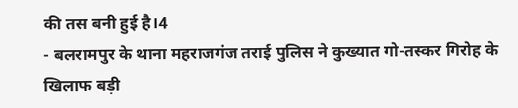की तस बनी हुई है।4
- बलरामपुर के थाना महराजगंज तराई पुलिस ने कुख्यात गो-तस्कर गिरोह के खिलाफ बड़ी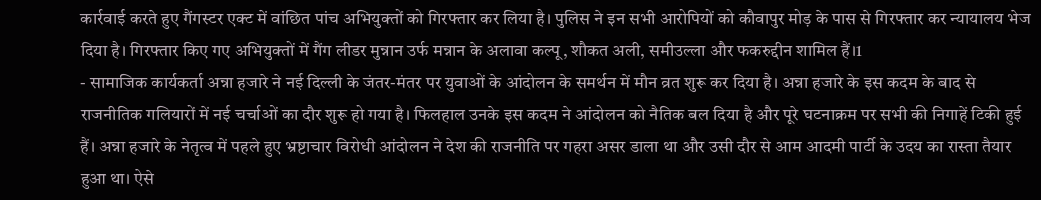कार्रवाई करते हुए गैंगस्टर एक्ट में वांछित पांच अभियुक्तों को गिरफ्तार कर लिया है। पुलिस ने इन सभी आरोपियों को कौवापुर मोड़ के पास से गिरफ्तार कर न्यायालय भेज दिया है। गिरफ्तार किए गए अभियुक्तों में गैंग लीडर मुन्नान उर्फ मन्नान के अलावा कल्पू, शौकत अली, समीउल्ला और फकरुद्दीन शामिल हैं।1
- सामाजिक कार्यकर्ता अन्ना हजारे ने नई दिल्ली के जंतर-मंतर पर युवाओं के आंदोलन के समर्थन में मौन व्रत शुरू कर दिया है। अन्ना हजारे के इस कदम के बाद से राजनीतिक गलियारों में नई चर्चाओं का दौर शुरू हो गया है। फिलहाल उनके इस कदम ने आंदोलन को नैतिक बल दिया है और पूरे घटनाक्रम पर सभी की निगाहें टिकी हुई हैं। अन्ना हजारे के नेतृत्व में पहले हुए भ्रष्टाचार विरोधी आंदोलन ने देश की राजनीति पर गहरा असर डाला था और उसी दौर से आम आदमी पार्टी के उदय का रास्ता तैयार हुआ था। ऐसे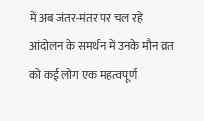में अब जंतर-मंतर पर चल रहे आंदोलन के समर्थन में उनके मौन व्रत को कई लोग एक महत्वपूर्ण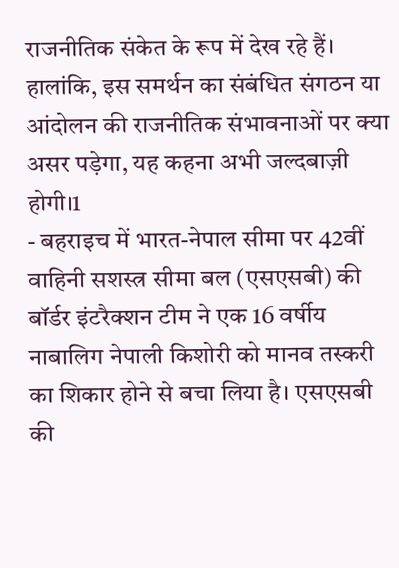राजनीतिक संकेत के रूप में देख रहे हैं। हालांकि, इस समर्थन का संबंधित संगठन या आंदोलन की राजनीतिक संभावनाओं पर क्या असर पड़ेगा, यह कहना अभी जल्दबाज़ी होगी।1
- बहराइच में भारत-नेपाल सीमा पर 42वीं वाहिनी सशस्त्र सीमा बल (एसएसबी) की बॉर्डर इंटरैक्शन टीम ने एक 16 वर्षीय नाबालिग नेपाली किशोरी को मानव तस्करी का शिकार होने से बचा लिया है। एसएसबी की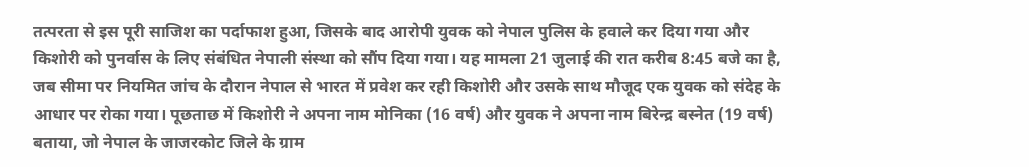तत्परता से इस पूरी साजिश का पर्दाफाश हुआ, जिसके बाद आरोपी युवक को नेपाल पुलिस के हवाले कर दिया गया और किशोरी को पुनर्वास के लिए संबंधित नेपाली संस्था को सौंप दिया गया। यह मामला 21 जुलाई की रात करीब 8:45 बजे का है, जब सीमा पर नियमित जांच के दौरान नेपाल से भारत में प्रवेश कर रही किशोरी और उसके साथ मौजूद एक युवक को संदेह के आधार पर रोका गया। पूछताछ में किशोरी ने अपना नाम मोनिका (16 वर्ष) और युवक ने अपना नाम बिरेन्द्र बस्नेत (19 वर्ष) बताया, जो नेपाल के जाजरकोट जिले के ग्राम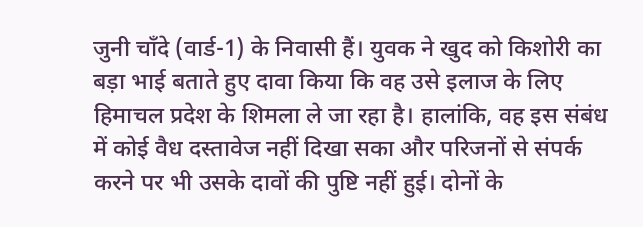जुनी चाँदे (वार्ड-1) के निवासी हैं। युवक ने खुद को किशोरी का बड़ा भाई बताते हुए दावा किया कि वह उसे इलाज के लिए हिमाचल प्रदेश के शिमला ले जा रहा है। हालांकि, वह इस संबंध में कोई वैध दस्तावेज नहीं दिखा सका और परिजनों से संपर्क करने पर भी उसके दावों की पुष्टि नहीं हुई। दोनों के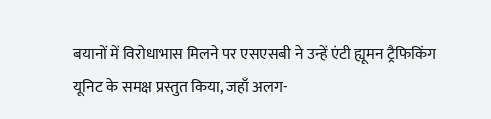बयानों में विरोधाभास मिलने पर एसएसबी ने उन्हें एंटी ह्यूमन ट्रैफिकिंग यूनिट के समक्ष प्रस्तुत किया, जहाँ अलग-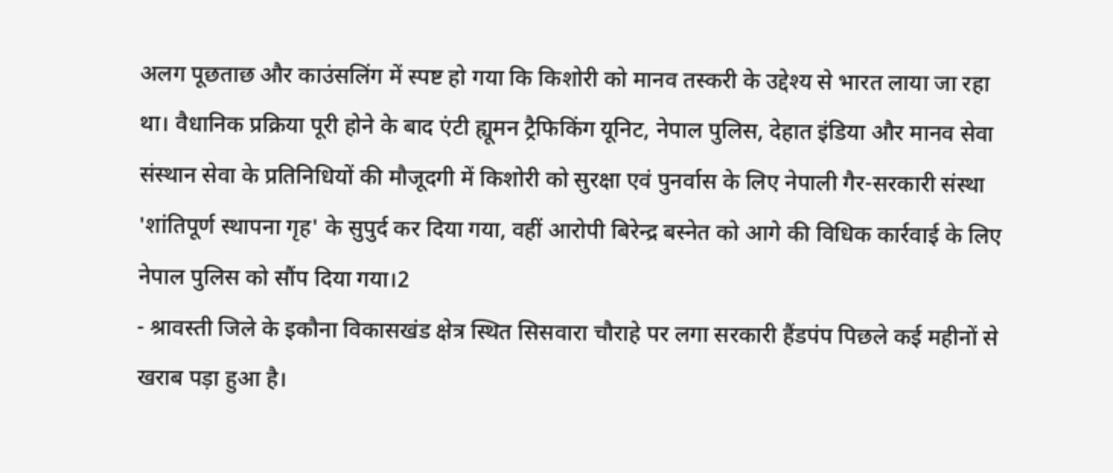अलग पूछताछ और काउंसलिंग में स्पष्ट हो गया कि किशोरी को मानव तस्करी के उद्देश्य से भारत लाया जा रहा था। वैधानिक प्रक्रिया पूरी होने के बाद एंटी ह्यूमन ट्रैफिकिंग यूनिट, नेपाल पुलिस, देहात इंडिया और मानव सेवा संस्थान सेवा के प्रतिनिधियों की मौजूदगी में किशोरी को सुरक्षा एवं पुनर्वास के लिए नेपाली गैर-सरकारी संस्था 'शांतिपूर्ण स्थापना गृह' के सुपुर्द कर दिया गया, वहीं आरोपी बिरेन्द्र बस्नेत को आगे की विधिक कार्रवाई के लिए नेपाल पुलिस को सौंप दिया गया।2
- श्रावस्ती जिले के इकौना विकासखंड क्षेत्र स्थित सिसवारा चौराहे पर लगा सरकारी हैंडपंप पिछले कई महीनों से खराब पड़ा हुआ है।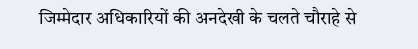जिम्मेदार अधिकारियों की अनदेखी के चलते चौराहे से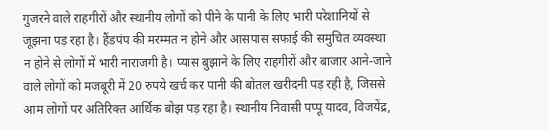गुजरने वाले राहगीरों और स्थानीय लोगों को पीने के पानी के लिए भारी परेशानियों से जूझना पड़ रहा है। हैंडपंप की मरम्मत न होने और आसपास सफाई की समुचित व्यवस्था न होने से लोगों में भारी नाराजगी है। प्यास बुझाने के लिए राहगीरों और बाजार आने-जाने वाले लोगों को मजबूरी में 20 रुपये खर्च कर पानी की बोतल खरीदनी पड़ रही है, जिससे आम लोगों पर अतिरिक्त आर्थिक बोझ पड़ रहा है। स्थानीय निवासी पप्पू यादव, विजयेंद्र,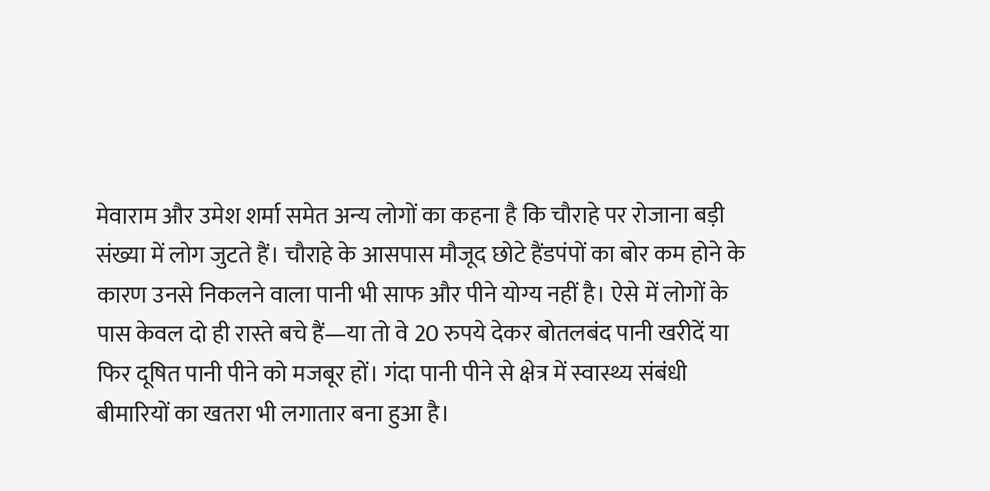मेवाराम और उमेश शर्मा समेत अन्य लोगों का कहना है कि चौराहे पर रोजाना बड़ी संख्या में लोग जुटते हैं। चौराहे के आसपास मौजूद छोटे हैंडपंपों का बोर कम होने के कारण उनसे निकलने वाला पानी भी साफ और पीने योग्य नहीं है। ऐसे में लोगों के पास केवल दो ही रास्ते बचे हैं—या तो वे 20 रुपये देकर बोतलबंद पानी खरीदें या फिर दूषित पानी पीने को मजबूर हों। गंदा पानी पीने से क्षेत्र में स्वास्थ्य संबंधी बीमारियों का खतरा भी लगातार बना हुआ है।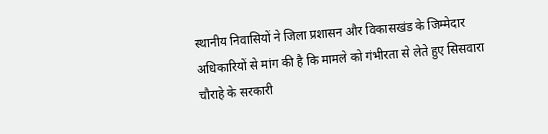स्थानीय निवासियों ने जिला प्रशासन और विकासखंड के जिम्मेदार अधिकारियों से मांग की है कि मामले को गंभीरता से लेते हुए सिसवारा चौराहे के सरकारी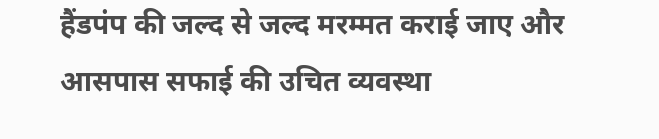हैंडपंप की जल्द से जल्द मरम्मत कराई जाए और आसपास सफाई की उचित व्यवस्था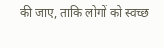की जाए, ताकि लोगों को स्वच्छ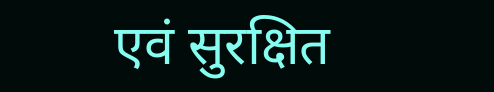एवं सुरक्षित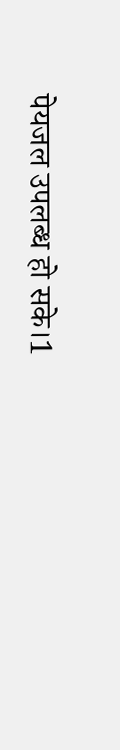पेयजल उपलब्ध हो सके।1